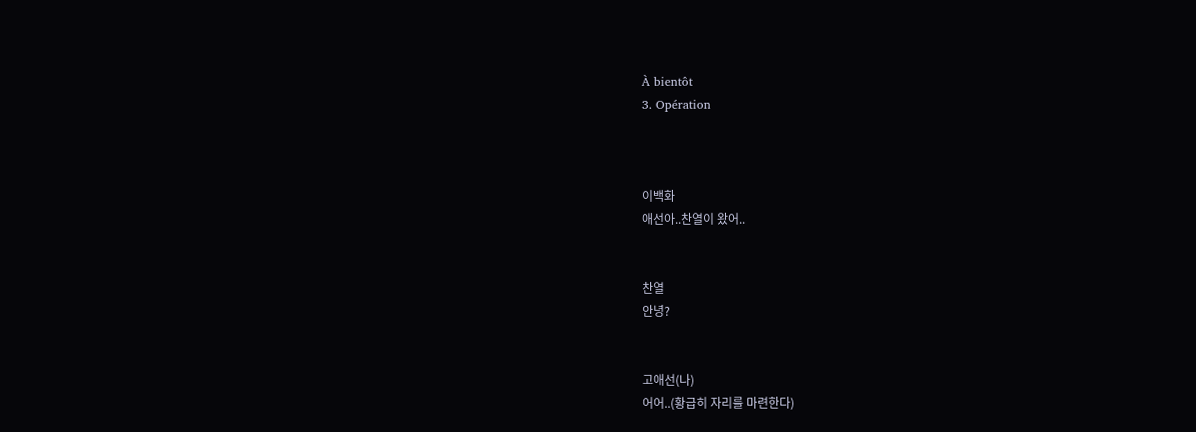À bientôt
3. Opération



이백화
애선아..찬열이 왔어..


찬열
안녕?


고애선(나)
어어..(황급히 자리를 마련한다)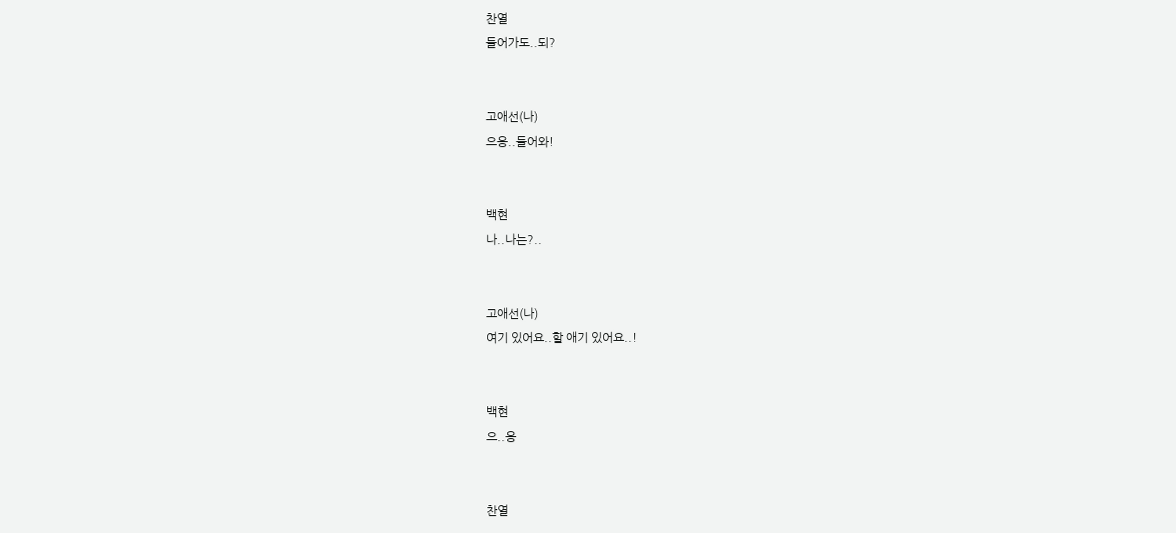찬열
들어가도..되?


고애선(나)
으응..들어와!


백현
나..나는?..


고애선(나)
여기 있어요..할 애기 있어요..!


백현
으..응


찬열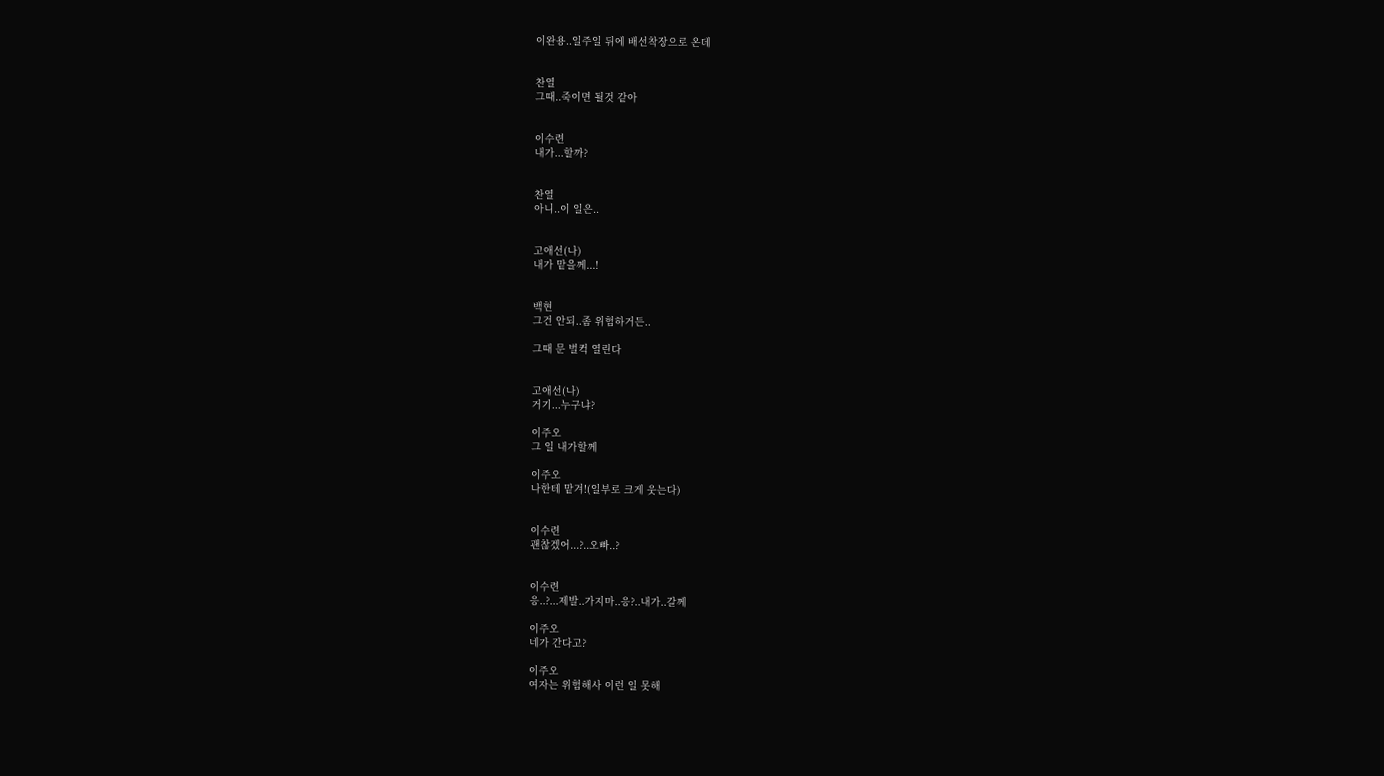이완용..일주일 뒤에 배선착장으로 온데


찬열
그때..죽이면 될것 같아


이수련
내가...할까?


찬열
아니..이 일은..


고애선(나)
내가 맡을께...!


백현
그건 안되..좀 위험하거든..

그때 문 벌컥 열린다


고애선(나)
거기...누구냐?

이주오
그 일 내가할께

이주오
나한테 맡겨!(일부로 크게 웃는다)


이수련
괜찮겠어...?..오빠..?


이수련
응..?...제발..가지마..응?..내가..갈께

이주오
네가 간다고?

이주오
여자는 위험해사 이런 일 못해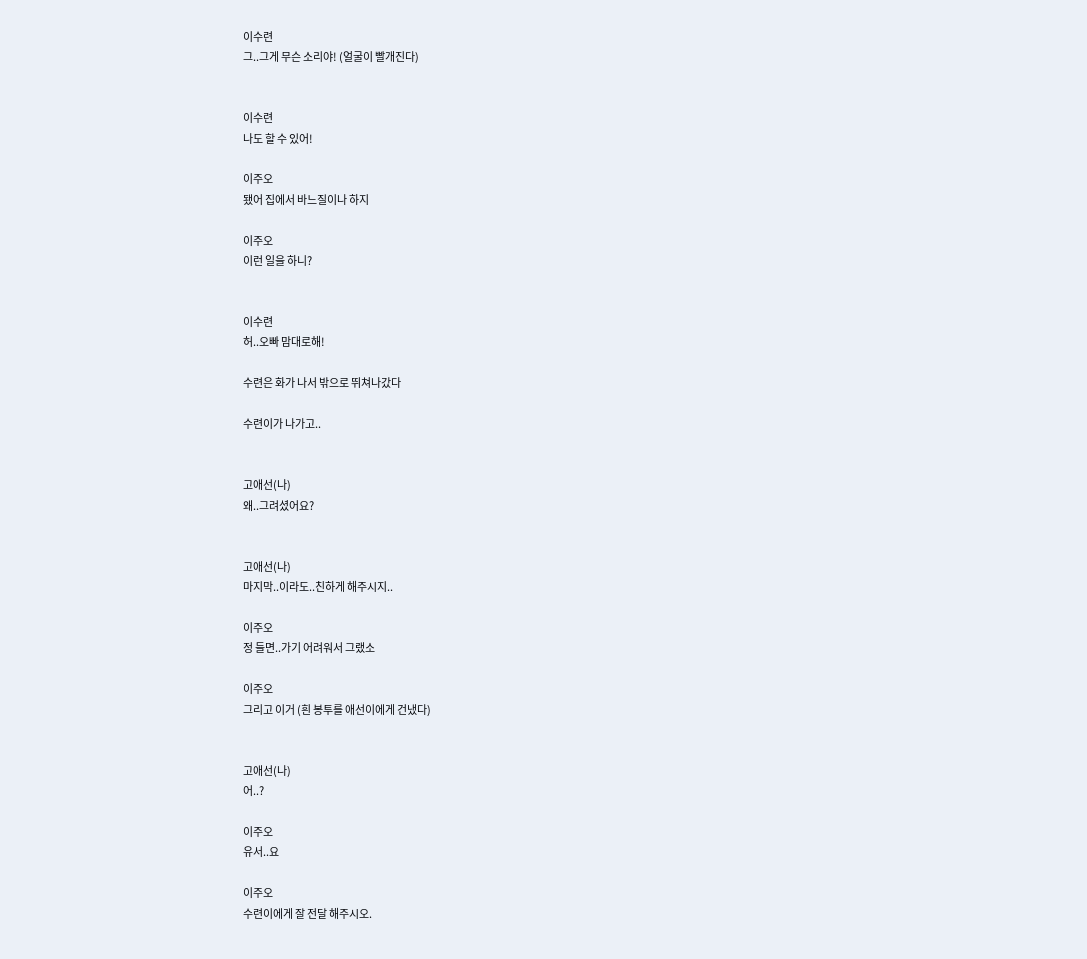이수련
그..그게 무슨 소리야! (얼굴이 빨개진다)


이수련
나도 할 수 있어!

이주오
됐어 집에서 바느질이나 하지

이주오
이런 일을 하니?


이수련
허..오빠 맘대로해!

수련은 화가 나서 밖으로 뛰쳐나갔다

수련이가 나가고..


고애선(나)
왜..그려셨어요?


고애선(나)
마지막..이라도..친하게 해주시지..

이주오
정 들면..가기 어려워서 그랬소

이주오
그리고 이거 (흰 봉투를 애선이에게 건냈다)


고애선(나)
어..?

이주오
유서..요

이주오
수련이에게 잘 전달 해주시오.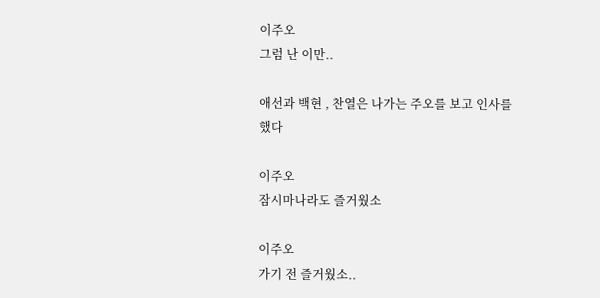이주오
그럼 난 이만..

애선과 백현 , 찬열은 나가는 주오를 보고 인사를 했다

이주오
잠시마나라도 즐거웠소

이주오
가기 전 즐거웠소..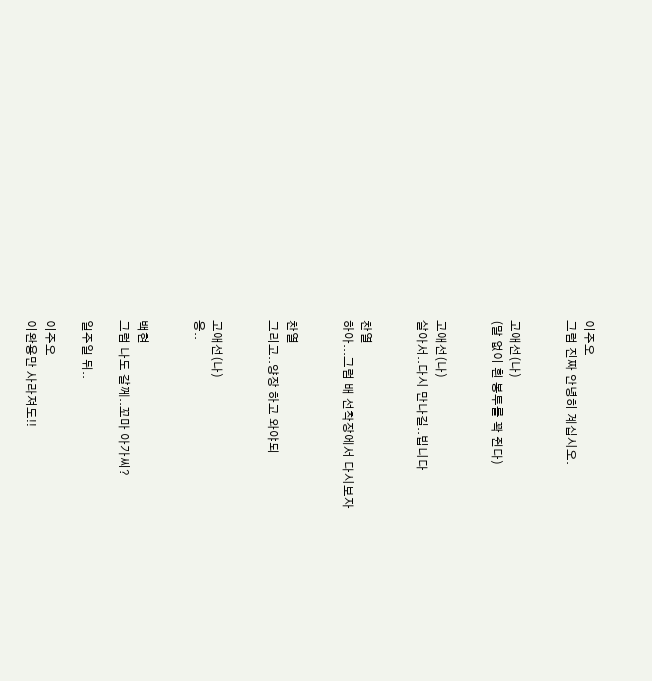이주오
그럼 진짜 안녕히 계십시오.


고애선(나)
(말 없이 흰 봉투를 꽉 쥔다)


고애선(나)
살아서..다시 만나길..빕니다


찬열
하아...그럼 배 선착장에서 다시보자


찬열
그리고..양장 하고 와야되


고애선(나)
응..


백현
그럼 나도 갈께..꼬마 아가씨?

일주일 뒤..

이주오
이완용만 사라져도!!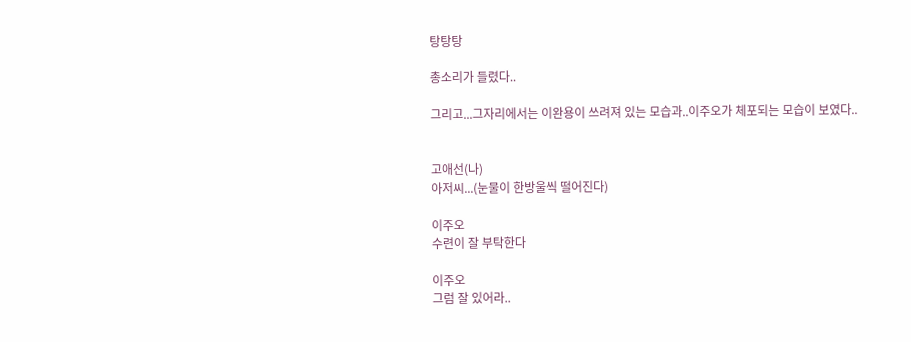탕탕탕

총소리가 들렸다..

그리고...그자리에서는 이완용이 쓰려져 있는 모습과..이주오가 체포되는 모습이 보였다..


고애선(나)
아저씨...(눈물이 한방울씩 떨어진다)

이주오
수련이 잘 부탁한다

이주오
그럼 잘 있어라..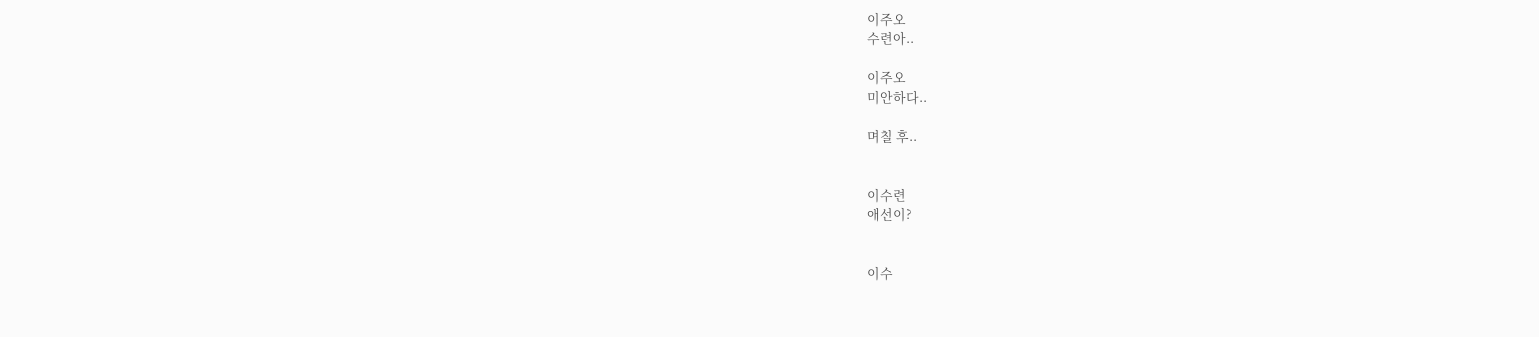이주오
수련아..

이주오
미안하다..

며칠 후..


이수련
애선이?


이수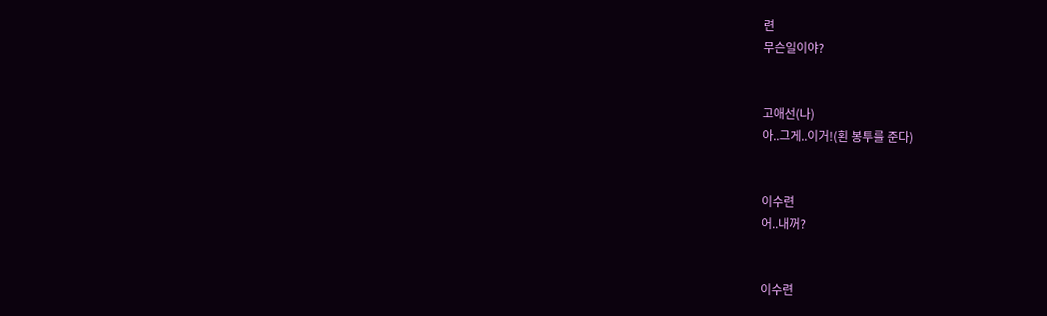련
무슨일이야?


고애선(나)
아..그게..이거!(횐 봉투를 준다)


이수련
어..내꺼?


이수련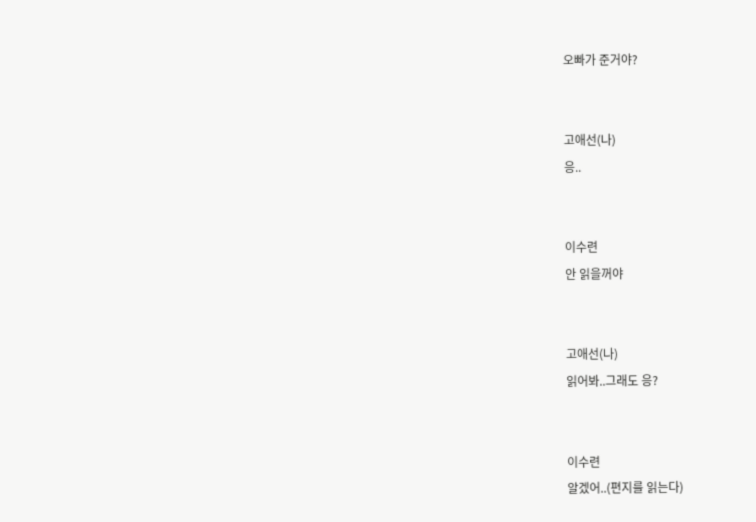오빠가 준거야?


고애선(나)
응..


이수련
안 읽을꺼야


고애선(나)
읽어봐..그래도 응?


이수련
알겠어..(편지를 읽는다)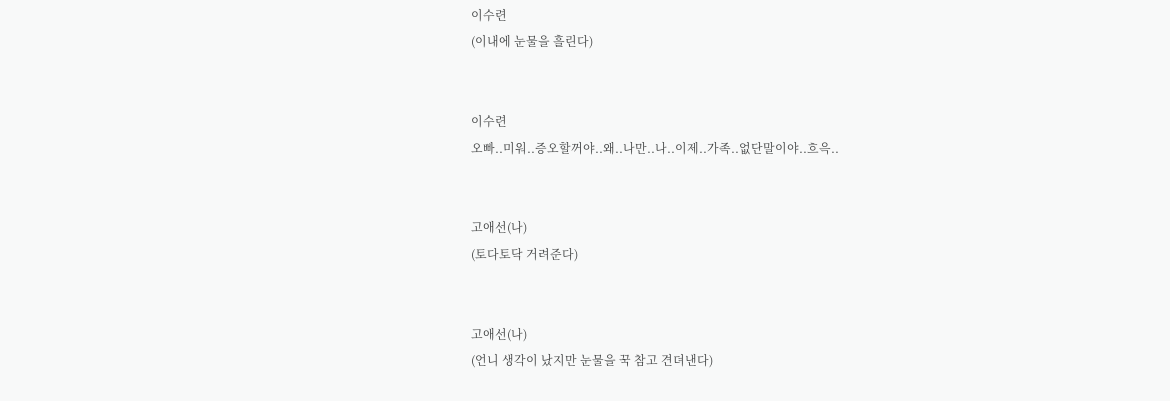이수련
(이내에 눈물을 흘린다)


이수련
오빠..미워..증오할꺼야..왜..나만..나..이제..가족..없단말이야..흐윽..


고애선(나)
(토다토닥 거려준다)


고애선(나)
(언니 생각이 났지만 눈물을 꾹 참고 견뎌낸다)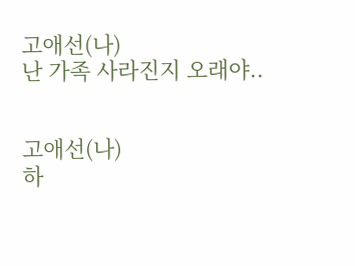고애선(나)
난 가족 사라진지 오래야..


고애선(나)
하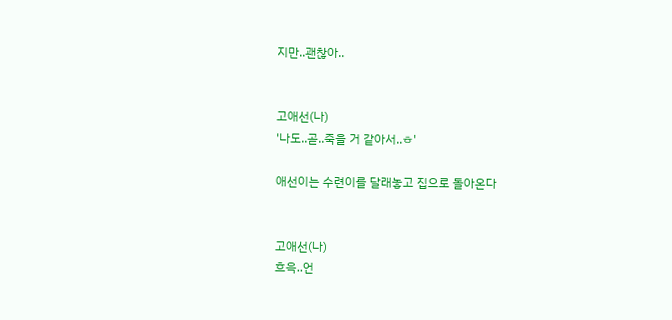지만..괜찮아..


고애선(나)
'나도..곧..죽을 거 같아서..ㅎ'

애선이는 수련이를 달래놓고 집으로 돌아온다


고애선(나)
흐윽..언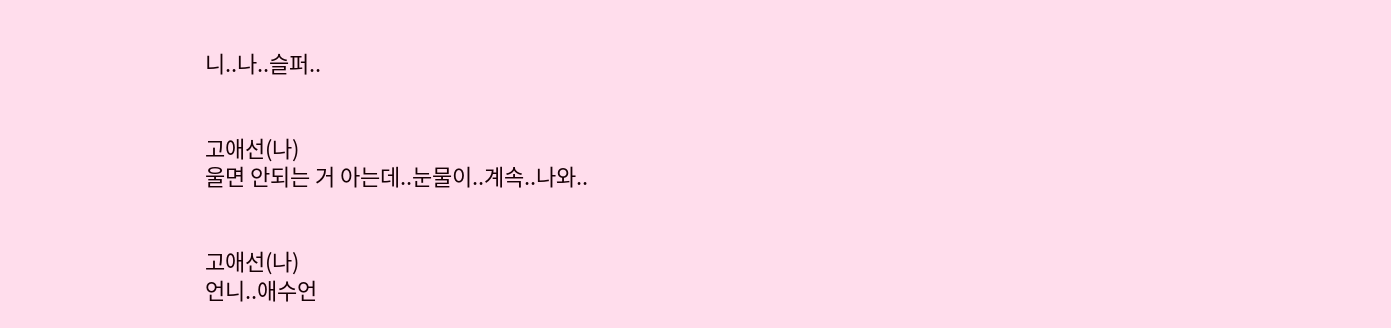니..나..슬퍼..


고애선(나)
울면 안되는 거 아는데..눈물이..계속..나와..


고애선(나)
언니..애수언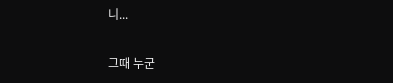니...

그때 누군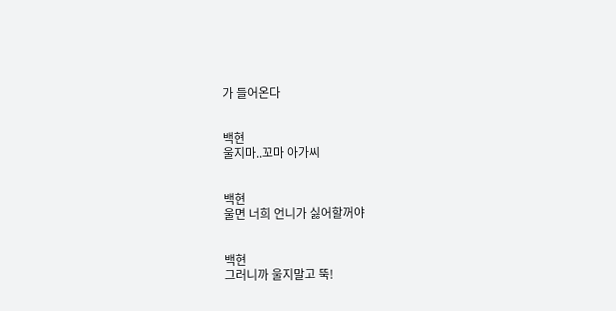가 들어온다


백현
울지마..꼬마 아가씨


백현
울면 너희 언니가 싫어할꺼야


백현
그러니까 울지말고 뚝!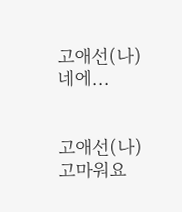고애선(나)
네에...


고애선(나)
고마워요